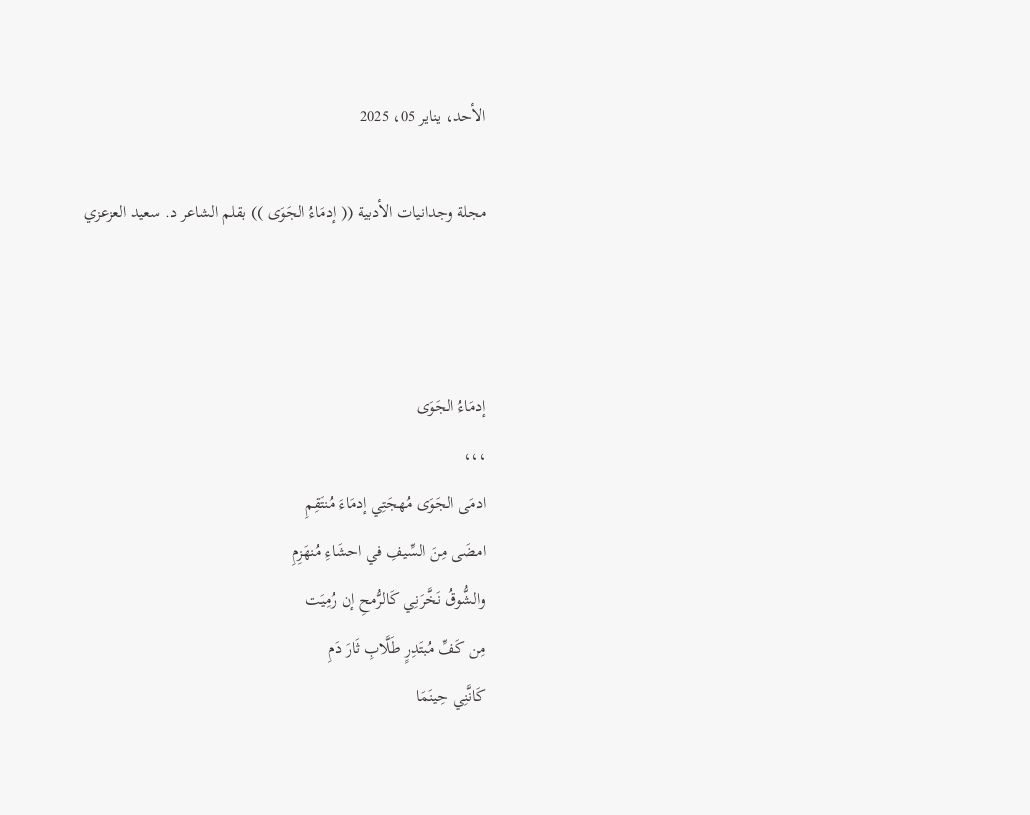الأحد، يناير 05، 2025

مجلة وجدانيات الأدبية (( إدمَاءُ الجَوَى )) بقلم الشاعر د. سعيد العزعزي



إدمَاءُ الجَوَى
،،،
ادمَى الجَوَى مُهجَتِي إدمَاءَ مُنتَقِمِ
امضَى مِنَ السِّيفِ في احشَاءِ مُنهَزِمِ
والشُّوقُ نَخَّرَنِي كَالرُّمحِ إن رُمِيَت
مِن كَفِّ مُبتَدِرٍ طَلَّابِ ثَارَ دَمِ
كَانَّنِي حِينَمَا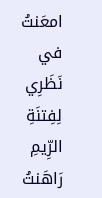امعَنتُ في نَظَرِي
لِفِتنَةِ الرِّيمِ رَاهَنتُ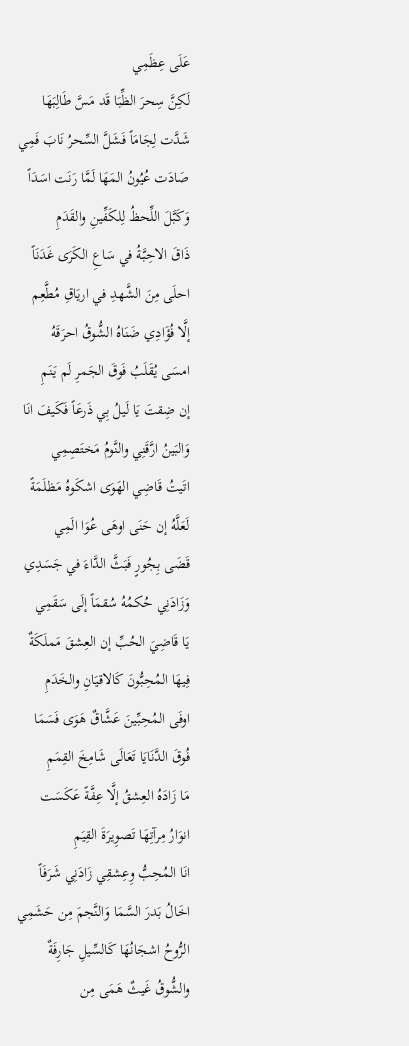عَلَى عِظَمِي
لَكِنَّ سِحرَ الظِّبَا قَد مَسَّ طَالِبَهَا
شَدَّت لِجَامَاً فَشَلَّ السِّحرُ نَابَ فَمِي
صَادَت عُيُونُ المَهَا لَمَّا رَنَت اسَدَاً
وَكَبَّلَ اللِّحظُ لِلكَفِّينِ والقَدَمِ
ذَاقَ الاحِبَّةُ في سَاعِ الكَرَى غَدَنَاً
احلَى مِنَ الشَّهدِ في اريَاقِ مُطَّعِم
إلَّا فُؤَادِي ضَنَاهُ الشُّوقُ احرَقَهُ
امسَى يُقَلَبُ فَوقَ الجَمرِ لَم يَنَمِ
إن ضِقتَ يَا لَيلُ بِي ذَرعَاً فَكَيفَ انَا
وَالبَينُ ارَّقَنِي والنَّومُ مَختَصِمِي
اتَيتُ قَاضِي الهَوَى اشكَوهُ مَظلَمَةً
لَعَلَّهُ إن حَنَى اوهَى عُوَا الَمِي
قَضَى بِجُورٍ فَبَثَّ الدَّاءَ في جَسَدِي
وَزَادَنِي حُكمُهُ سُقمَاً إلَى سَقَمِي
يَا قَاضِيَ الحُبِّ إن العِشقَ مَملَكَةٌ
فِيهَا المُحِبُّونَ كَالاقيَانِ والخَدَمِ
اوفَى المُحِبِّينَ عَشَّاقٌ هَوَى فَسَمَا
فُوقَ الدَّنَايَا تَعَالَى شَامِخَ القِمَمِ
مَا زَادَهُ العِشقُ إلَّا عِفَّةً عَكَسَت
انوَارُ مِرآتِهَا تَصوِيرَةَ القِيَمِ
انَا المُحِبُّ وِعِشقِي زَادَنِي شَرَفَاً
اخَالُ بَدرَ السَّمَا وَالنَّجمَ مِن حَشَمِي
الرُّوحُ اشجَانُهَا كَالسِّيلِ جَارِفَةٌ
والشُّوقُ غَيثٌ هَمَى مِن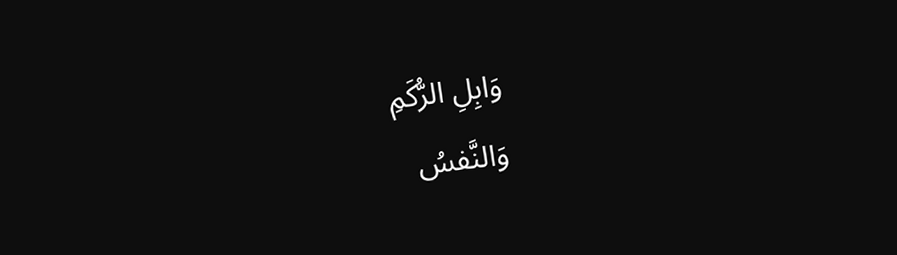وَابِلِ الرُّكَمِ
وَالنَّفسُ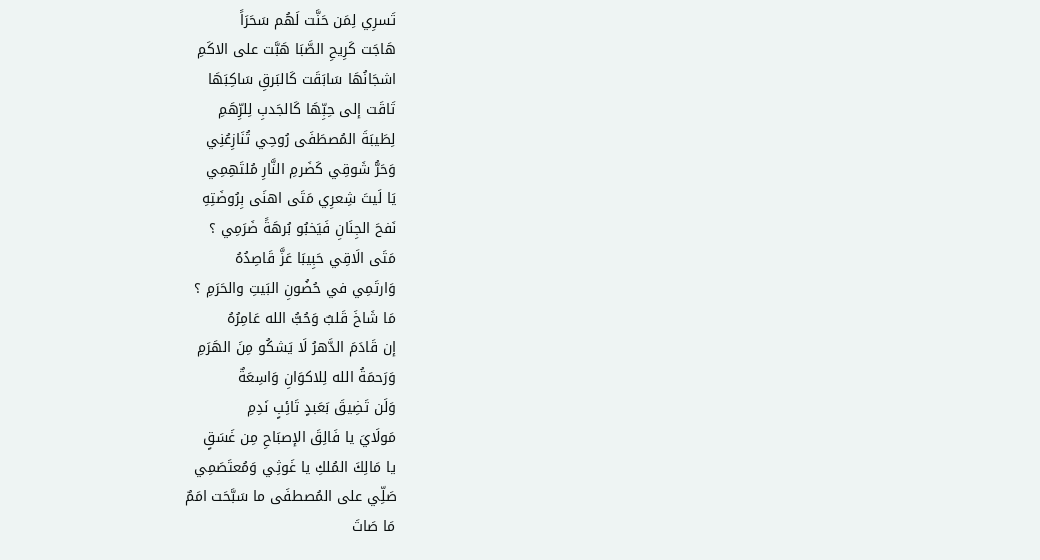تَسرِي لِمَن حَنَّت لَهُم سَحَرَاً
هَاجَت كَرِيحِ الصَّبَا هَبَّت على الاكَمِ
اشجَانُهَا سَابَقَت كَالبَرقِ سَاكِبَهَا
تَاقَت إلى حِبِّهَا كَالجَدبِ لِلرِّهَمِ
لِطَيبَةَ المُصطَفَى رُوحِي تُنَازِعُنِي
وَحَرُّ شَوقِي كَضَرمِ النَّارِ مُلتَهِمِي
يَا لَيتَ شِعرِي مَتَى اهنَى بِرُوضَتِهِ
نَفحَ الجِنَانِ فَيَخبُو بُرهَةً ضَرَمِي ؟
مَتَى الَاقِي حَبِيبَا عَزَّ قَاصِدُهُ
وَارتَمِي في حُضُونِ البَيتِ والحَرَمِ ؟
مَا شَاخَ قَلبٌ وَحُبُّ الله عَامِرُهُ
إن قَادَمَ الدَّهرُ لَا يَشكُو مِنَ الهَرَمِ
وَرَحمَةُ الله لِلاكوَانِ وَاسِعَةٌ
وَلَن تَضِيقَ بَعَبدٍ تَائِبٍ نَدِمِ
مَولَايَ يا فَالِقَ الإصبَاحِ مِن غَسَقٍ
يا مَالِكَ المُلكِ يا غَوثِي وَمُعتَصَمِي
صَلِّي على المُصطفَى ما سَبَّحَت امَمٌ
مَا صَاتَ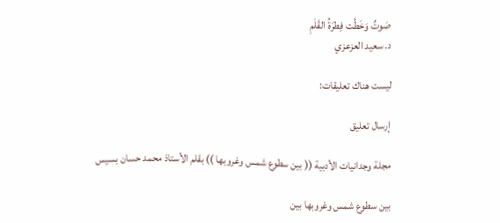صَوتٌ وَخَطَّت فِطرَةُ القَلَمِ
د. سعيد العزعزي

ليست هناك تعليقات:

إرسال تعليق

مجلة وجدانيات الأدبية (( بين سطوع شمس وغروبها )) بقلم الأستاذ محمد حسان بسيس

بين سطوع شمس وغروبها بين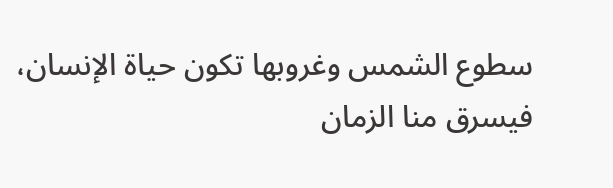سطوع الشمس وغروبها تكون حياة الإنسان، فيسرق منا الزمان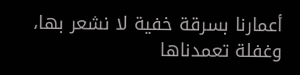أعمارنا بسرقة خفية لا نشعر بها، وغفلة تعمدناها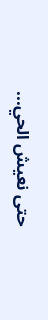حتى نعيش الحي...